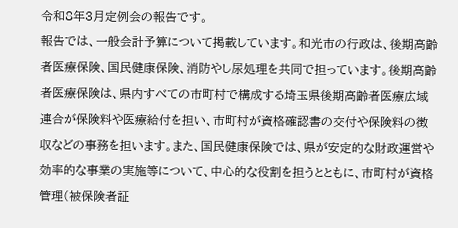令和8年3月定例会の報告です。
報告では、一般会計予算について掲載しています。和光市の行政は、後期高齢者医療保険、国民健康保険、消防やし尿処理を共同で担っています。後期高齢者医療保険は、県内すべての市町村で構成する埼玉県後期高齢者医療広域連合が保険料や医療給付を担い、市町村が資格確認書の交付や保険料の徴収などの事務を担います。また、国民健康保険では、県が安定的な財政運営や効率的な事業の実施等について、中心的な役割を担うとともに、市町村が資格管理(被保険者証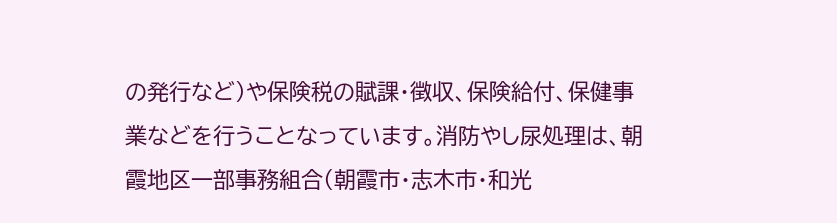の発行など)や保険税の賦課・徴収、保険給付、保健事業などを行うことなっています。消防やし尿処理は、朝霞地区一部事務組合(朝霞市・志木市・和光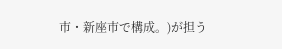市・新座市で構成。)が担う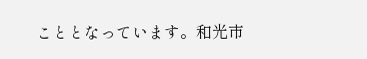こととなっています。和光市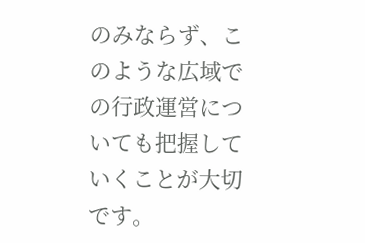のみならず、このような広域での行政運営についても把握していくことが大切です。